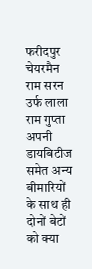फरीदपुर चेयरमैन राम सरन उर्फ लाला राम गुप्ता अपनी डायबिटीज समेत अन्य बीमारियों के साथ ही दोनों बेटों को क्या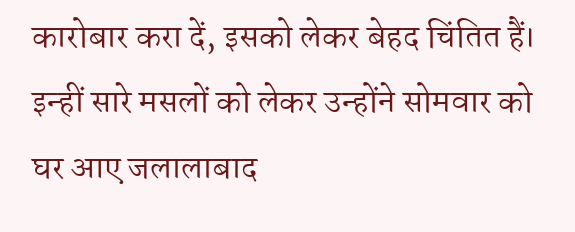कारोबार करा दें, इसको लेकर बेहद चिंतित हैं। इन्हीं सारे मसलों को लेकर उन्होंने सोमवार को घर आए जलालाबाद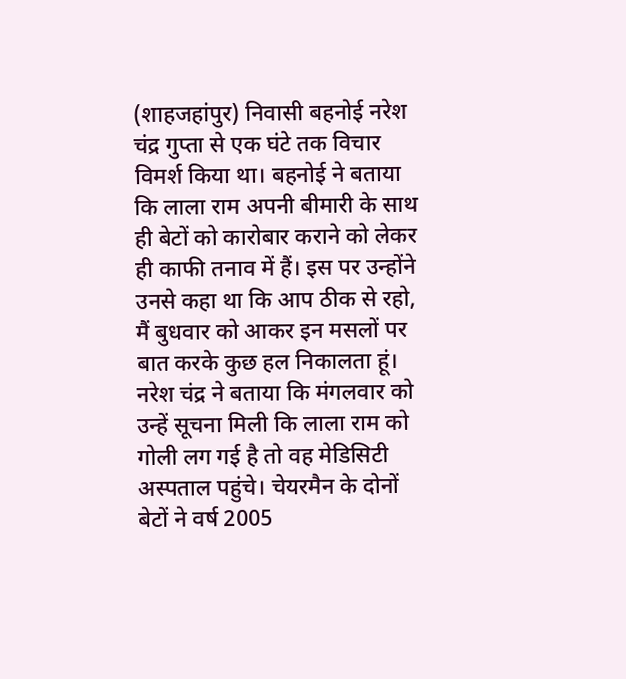(शाहजहांपुर) निवासी बहनोई नरेश चंद्र गुप्ता से एक घंटे तक विचार विमर्श किया था। बहनोई ने बताया कि लाला राम अपनी बीमारी के साथ ही बेटों को कारोबार कराने को लेकर ही काफी तनाव में हैं। इस पर उन्होंने उनसे कहा था कि आप ठीक से रहो, मैं बुधवार को आकर इन मसलों पर बात करके कुछ हल निकालता हूं। नरेश चंद्र ने बताया कि मंगलवार को उन्हें सूचना मिली कि लाला राम को गोली लग गई है तो वह मेडिसिटी अस्पताल पहुंचे। चेयरमैन के दोनों बेटों ने वर्ष 2005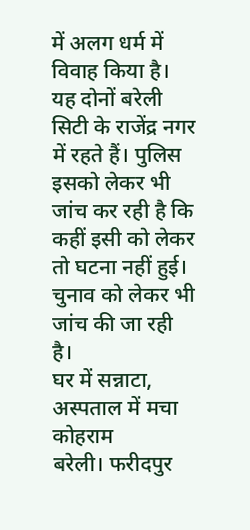में अलग धर्म में विवाह किया है। यह दोनों बरेली सिटी के राजेंद्र नगर में रहते हैं। पुलिस इसको लेकर भी जांच कर रही है कि कहीं इसी को लेकर तो घटना नहीं हुई। चुनाव को लेकर भी जांच की जा रही है।
घर में सन्नाटा, अस्पताल में मचा कोहराम
बरेली। फरीदपुर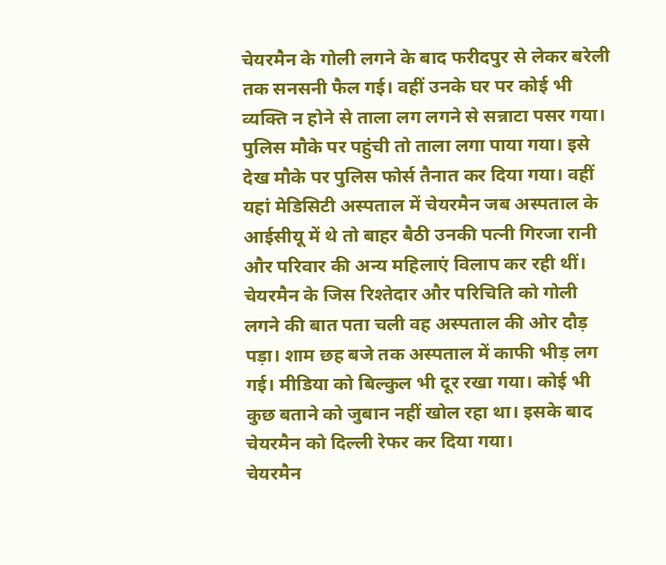चेयरमैन के गोली लगने के बाद फरीदपुर से लेकर बरेली तक सनसनी फैल गई। वहीं उनके घर पर कोई भी व्यक्ति न होने से ताला लग लगने से सन्नाटा पसर गया। पुलिस मौके पर पहुंची तो ताला लगा पाया गया। इसे देख मौके पर पुलिस फोर्स तैनात कर दिया गया। वहीं यहां मेडिसिटी अस्पताल में चेयरमैन जब अस्पताल के आईसीयू में थे तो बाहर बैठी उनकी पत्नी गिरजा रानी और परिवार की अन्य महिलाएं विलाप कर रही थीं। चेयरमैन के जिस रिश्तेदार और परिचिति को गोली लगने की बात पता चली वह अस्पताल की ओर दौड़ पड़ा। शाम छह बजे तक अस्पताल में काफी भीड़ लग गई। मीडिया को बिल्कुल भी दूर रखा गया। कोई भी कुछ बताने को जुबान नहीं खोल रहा था। इसके बाद चेयरमैन को दिल्ली रेफर कर दिया गया।
चेयरमैन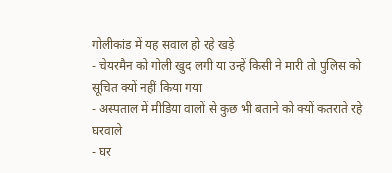गोलीकांड में यह सवाल हो रहे खड़े
- चेयरमैन को गोली खुद लगी या उन्हें किसी ने मारी तो पुलिस को सूचित क्यों नहीं किया गया
- अस्पताल में मीडिया वालों से कुछ भी बताने को क्यों कतराते रहे घरवाले
- घर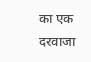का एक दरवाजा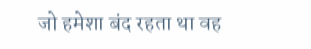जो हमेशा बंद रहता था वह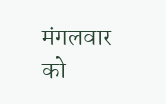मंगलवार को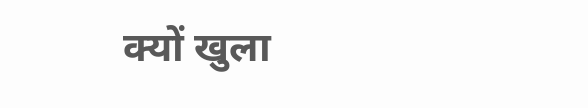क्यों खुला